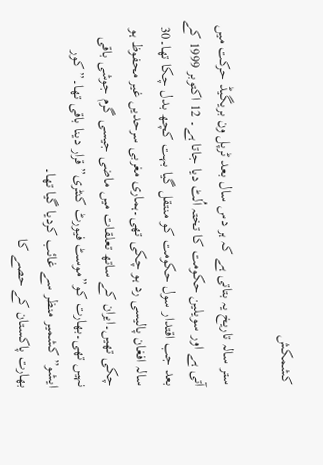کشمکش

ستر سالہ تاریخ یہ بتاتی ہے کہ ہر دس سال بعد ٹرپل ون بریگیڈ حرکت میں آتی ہے اور سویلین حکومت کا تختہ اُلٹ دیا جاتا ہے۔ 12 اکتوبر 1999 کے بعد جب اقتدار سول حکومت کو منتقل گیا بہت کچھ بدل چکا تھا۔30 سالہ افغان پالیسی رد ہو چکی تھی۔ہماری مغربی سرحدیں غیر محفوظ ہو چکی تھیں۔ایران کے ساتھ تعلقات میں ماضی جیسی گرم جوشی باقی نہیں تھی۔بھارت کو”موسٹ فیورٹ کنٹری” قرار دینا باقی تھا۔”کور ایشو” کشمیر منظر سے غائب کردیا گیا تھا۔
بھارت پاکستان کے حصے کا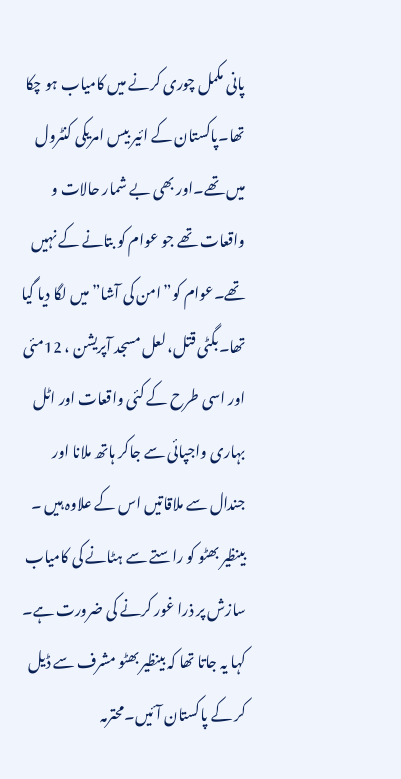پانی مکمل چوری کرنے میں کامیاب ہو چکا تھا۔پاکستان کے ائیر بیس امریکی کنٹرول میں تھے۔اور بھی بے شمار حالات و واقعات تھے جو عوام کو بتانے کے نہیں تھے۔عوام کو”امن کی آشا” میں لگا دیا گیا تھا۔بگٹی قتل، لعل مسجد آپریشن ، 12مئی اور اسی طرح کے کئی واقعات اور اٹل بہاری واجپائی سے جاکر ہاتھ ملانا اور جندال سے ملاقاتیں اس کے علاوہ ہیں ۔
بینظیر بھٹو کو راستے سے ہٹانے کی کامیاب سازش پر ذرا غور کرنے کی ضرورت ہے۔ کہا یہ جاتا تھا کہ بینظیر بھٹو مشرف سے ڈیل کر کے پاکستان آئیں۔محترمہ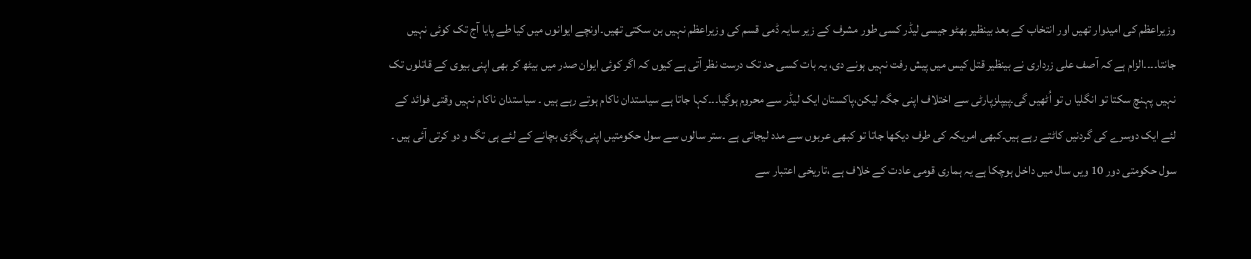وزیراعظم کی امیدوار تھیں اور انتخاب کے بعد بینظیر بھٹو جیسی لیڈر کسی طور مشرف کے زیر سایہ ڈمی قسم کی وزیراعظم نہیں بن سکتی تھیں۔اونچے ایوانوں میں کیا طے پایا آج تک کوئی نہیں جانتا۔۔۔۔الزام ہے کہ آصف علی زرداری نے بینظیر قتل کیس میں پیش رفت نہیں ہونے دی، یہ بات کسی حد تک درست نظر آتی ہے کیوں کہ اگر کوئی ایوان صدر میں بیٹھ کر بھی اپنی بیوی کے قاتلوں تک نہیں پہنچ سکتا تو انگلیا ں تو اُٹھیں گی۔پیپلزپارٹی سے اختلاف اپنی جگہ لیکن،پاکستان ایک لیڈر سے محروم ہوگیا۔۔۔کہا جاتا ہے سیاستدان ناکام ہوتے رہے ہیں ۔ سیاستدان ناکام نہیں وقتی فوائد کے لئے ایک دوسرے کی گردنیں کاٹتے رہے ہیں۔کبھی امریکہ کی طرف دیکھا جاتا تو کبھی عربوں سے مدد لیجاتی ہے ۔ستر سالوں سے سول حکومتیں اپنی پگڑی بچانے کے لئے ہی تگ و دو کرتی آئی ہیں ۔
سول حکومتی دور 10 ویں سال میں داخل ہوچکا ہے یہ ہماری قومی عادت کے خلاف ہے ،تاریخی اعتبار سے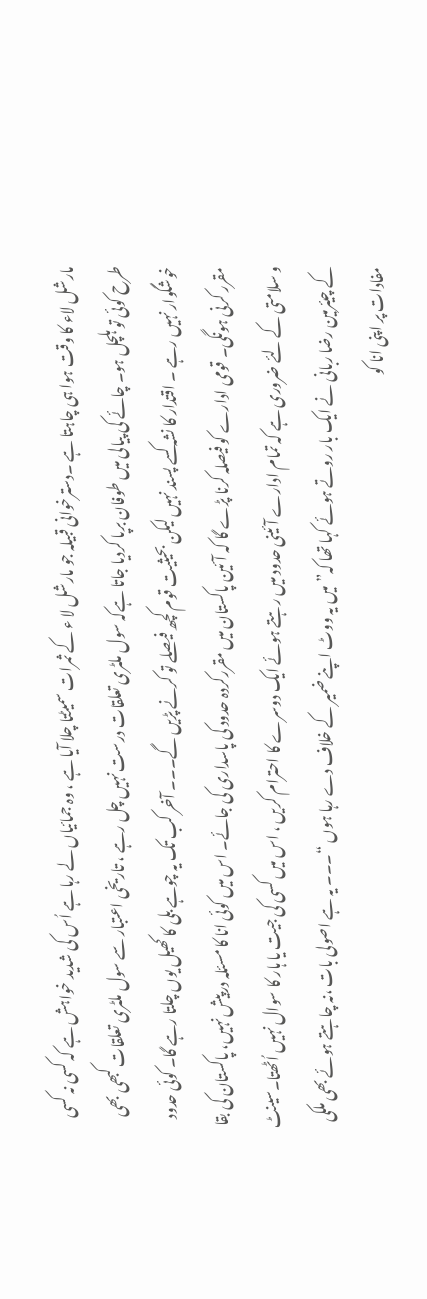مارشل لاء کا وقت ہوا ہی چاہتا ہے ۔دسترخوانی قبیلہ جو مارشل لا ء کے ثمرات سمیٹتا چلا آیا ہے ، وہ جمائیاں لے رہا ہے اُس کی شدید خواہش ہے کہ کسی نہ کسی طرح کوئی تو ہلچل ہو۔ چائے کی پیالی میں طوفان برپا کردیا جاتا ہےکہ سول ملٹری تعلقات درست نہیں چل رہے ، تاریخی اعتبار سے سول ملٹری تعلقات کبھی بھی خوشگوار نہیں رہے ۔ اقتدار کا نشہ کسے پسند نہیں لیکن بحیثیت قوم کچھ فیصلے تو کرنے پڑیں گے۔۔۔ آخر کب تک یہ چوہے بلی کا کھیل یوں چلتا رہے گا۔ کوئی حدود مقرر کرنی ہونگی۔ قومی ادارے کو فیصلہ کرنا پڑے گا کہ آئین پاکستان میں مقررکردہ حدود کی پاسداری کی جائے۔ اس میں کوئی انا کا مسئلہ درپیش نہیں، پاکستان کی بقا و سلامتی کے لئے ضروری ہے کہ تمام ادارے آئینی حدود میں رہتے ہوئے ایک دوسرے کا احترام کریں ، اس میں کسی کی جیت یا ہار کا سوال نہیں اُٹھتا۔سینٹ کے چیئرمین رضا ربانی نے ایک بار روتے ہوئے کہا تھا کہ” میں یہ ووٹ اپنے ضمیر کے خلاف دے رہا ہوں “۔۔۔ یہ ہے اصولی بات ،نہ چاہتے ہوئے بھی ملکی مفادات پر اپنی انا کو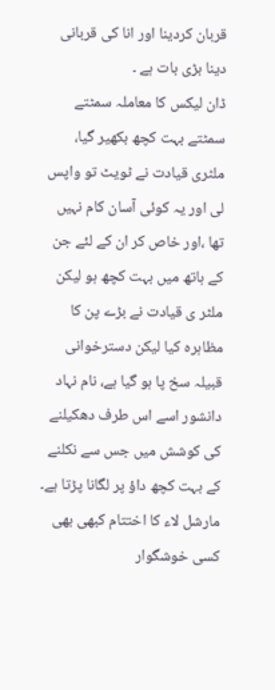قربان کردینا اور انا کی قربانی دینا بڑی بات ہے ۔
ڈان لیکس کا معاملہ سمٹتے سمٹتے بہت کچھ بکھیر گیا، ملٹری قیادت نے ٹویٹ تو واپس لی اور یہ کوئی آسان کام نہیں تھا ،اور خاص کر ان کے لئے جن کے ہاتھ میں بہت کچھ ہو لیکن ملٹر ی قیادت نے بڑے پن کا مظاہرہ کیا لیکن دسترخوانی قبیلہ سخ پا ہو گیا ہے، نام نہاد دانشور اسے اس طرف دھکیلنے کی کوشش میں جس سے نکلنے کے بہت کچھ داؤ پر لگانا پڑتا ہے۔ مارشل لاء کا اختتام کبھی بھی کسی خوشگوار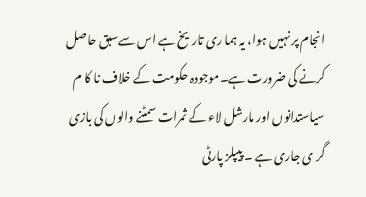انجام پر نہیں ہوا، یہ ہما ری تاریخ ہے اس سےسبق حاصل کرنے کی ضرورت ہے۔موجودہ حکومت کے خلاف نا کا م سیاستدانوں اور مارشل لاء کے ثمرات سمٹنے والوں کی بازی گر ی جاری ہے ۔ پیپلز پارٹی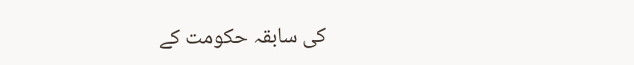کی سابقہ حکومت کے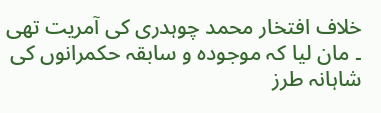خلاف افتخار محمد چوہدری کی آمریت تھی ۔ مان لیا کہ موجودہ و سابقہ حکمرانوں کی شاہانہ طرز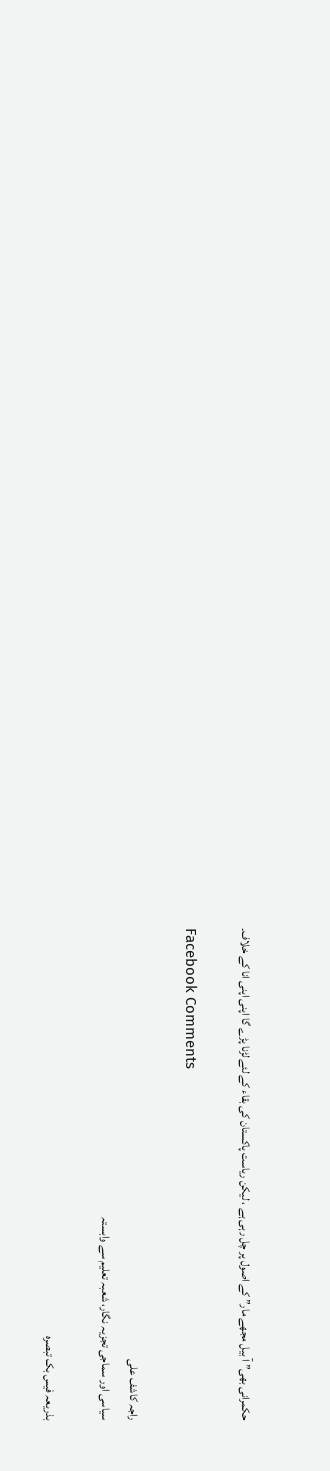حکمرانی بھی” آ بیل مجھے مار” کے اصول پر چل رہی ہے ، لیکن ریاست پاکستان کی بقاء کے لئے لڑنا پڑے گا اپنی اپنی انا کے خلاف۔

Facebook Comments

راجہ کاشف علی
سیاسی اور سماجی تجزیہ نگار، شعبہ تعلیم سے وابستہ

بذریعہ فیس بک تبصرہ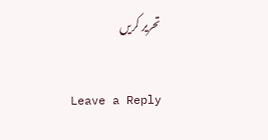تحریر کریں

Leave a Reply